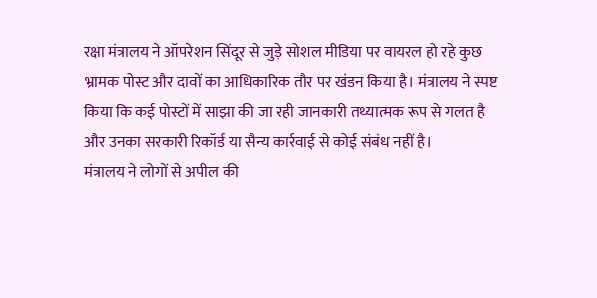रक्षा मंत्रालय ने ऑपरेशन सिंदूर से जुड़े सोशल मीडिया पर वायरल हो रहे कुछ भ्रामक पोस्ट और दावों का आधिकारिक तौर पर खंडन किया है। मंत्रालय ने स्पष्ट किया कि कई पोस्टों में साझा की जा रही जानकारी तथ्यात्मक रूप से गलत है और उनका सरकारी रिकॉर्ड या सैन्य कार्रवाई से कोई संबंध नहीं है।
मंत्रालय ने लोगों से अपील की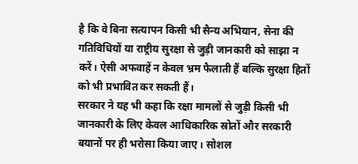है कि वे बिना सत्यापन किसी भी सैन्य अभियान, सेना की गतिविधियों या राष्ट्रीय सुरक्षा से जुड़ी जानकारी को साझा न करें। ऐसी अफवाहें न केवल भ्रम फैलाती हैं बल्कि सुरक्षा हितों को भी प्रभावित कर सकती हैं।
सरकार ने यह भी कहा कि रक्षा मामलों से जुड़ी किसी भी जानकारी के लिए केवल आधिकारिक स्रोतों और सरकारी बयानों पर ही भरोसा किया जाए। सोशल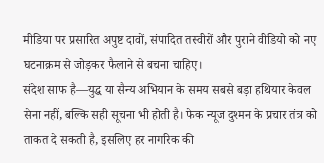मीडिया पर प्रसारित अपुष्ट दावों, संपादित तस्वीरों और पुराने वीडियो को नए घटनाक्रम से जोड़कर फैलाने से बचना चाहिए।
संदेश साफ है—युद्ध या सैन्य अभियान के समय सबसे बड़ा हथियार केवल सेना नहीं, बल्कि सही सूचना भी होती है। फेक न्यूज दुश्मन के प्रचार तंत्र को ताकत दे सकती है, इसलिए हर नागरिक की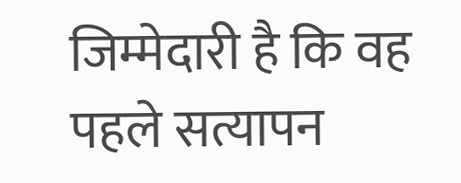जिम्मेदारी है कि वह पहले सत्यापन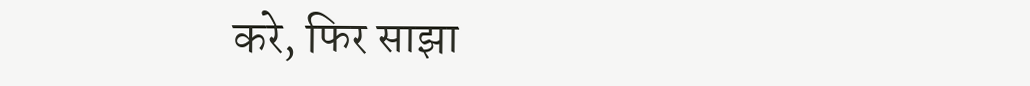करे, फिर साझा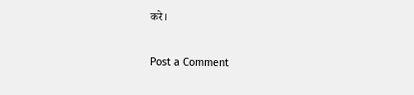करे।

Post a Comment